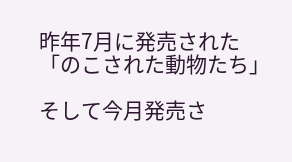昨年7月に発売された
「のこされた動物たち」

そして今月発売さ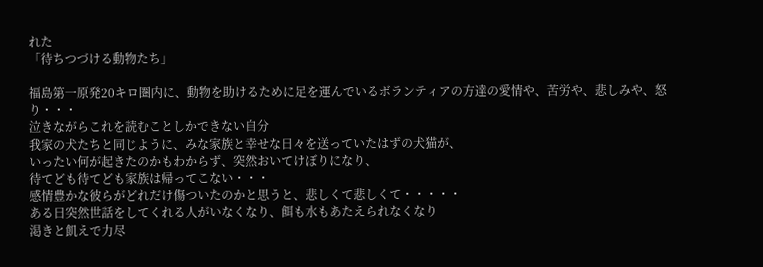れた
「待ちつづける動物たち」

福島第一原発20キロ圏内に、動物を助けるために足を運んでいるボランティアの方達の愛情や、苦労や、悲しみや、怒り・・・
泣きながらこれを読むことしかできない自分
我家の犬たちと同じように、みな家族と幸せな日々を送っていたはずの犬猫が、
いったい何が起きたのかもわからず、突然おいてけぼりになり、
待てども待てども家族は帰ってこない・・・
感情豊かな彼らがどれだけ傷ついたのかと思うと、悲しくて悲しくて・・・・・
ある日突然世話をしてくれる人がいなくなり、餌も水もあたえられなくなり
渇きと飢えで力尽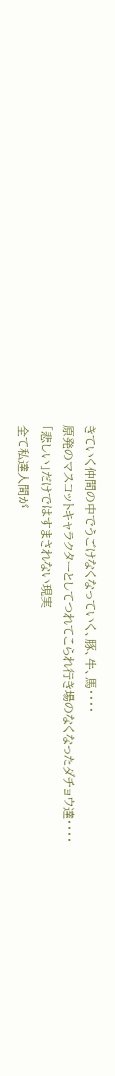きていく仲間の中でうごけなくなっていく、豚、牛、馬・・・・
原発のマスコットキャラクターとしてつれてこられ行き場のなくなったダチョウ達・・・・
「悲しい」だけではすまされない現実
全て私達人間が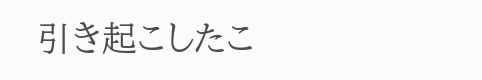引き起こしたこ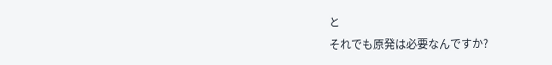と
それでも原発は必要なんですか?